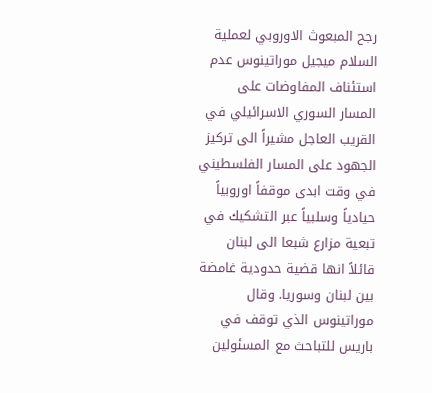رجح المبعوث الاوروبي لعملية السلام ميجيل موراتينوس عدم استئناف المفاوضات على المسار السوري الاسرائيلي في القريب العاجل مشيراً الى تركيز الجهود على المسار الفلسطيني في وقت ابدى موقفاً اوروبياً حيادياً وسلبياً عبر التشكيك في تبعية مزارع شبعا الى لبنان قائلاً انها قضية حدودية غامضة بين لبنان وسوريا. وقال موراتينوس الذي توقف في باريس للتباحث مع المسئولين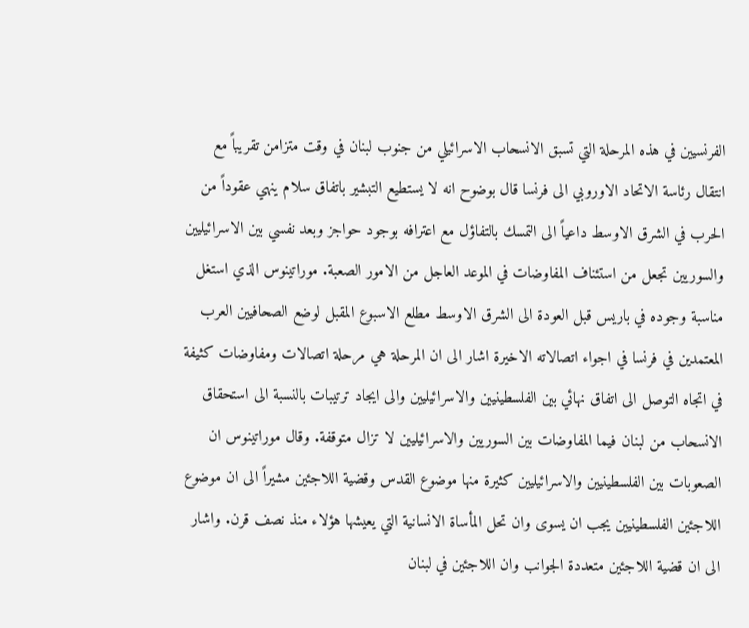الفرنسيين في هذه المرحلة التي تسبق الانسحاب الاسرائيلي من جنوب لبنان في وقت متزامن تقريباً مع انتقال رئاسة الاتحاد الاوروبي الى فرنسا قال بوضوح انه لا يستطيع التبشير باتفاق سلام ينهي عقوداً من الحرب في الشرق الاوسط داعياً الى التمسك بالتفاؤل مع اعترافه بوجود حواجز وبعد نفسي بين الاسرائيليين والسوريين تجعل من استئناف المفاوضات في الموعد العاجل من الامور الصعبة. موراتينوس الذي استغل مناسبة وجوده في باريس قبل العودة الى الشرق الاوسط مطلع الاسبوع المقبل لوضع الصحافيين العرب المعتمدين في فرنسا في اجواء اتصالاته الاخيرة اشار الى ان المرحلة هي مرحلة اتصالات ومفاوضات كثيفة في اتجاه التوصل الى اتفاق نهائي بين الفلسطينيين والاسرائيليين والى ايجاد ترتيبات بالنسبة الى استحقاق الانسحاب من لبنان فيما المفاوضات بين السوريين والاسرائيليين لا تزال متوقفة. وقال موراتينوس ان الصعوبات بين الفلسطينيين والاسرائيليين كثيرة منها موضوع القدس وقضية اللاجئين مشيراً الى ان موضوع اللاجئين الفلسطينيين يجب ان يسوى وان تحل المأساة الانسانية التي يعيشها هؤلاء منذ نصف قرن. واشار الى ان قضية اللاجئين متعددة الجوانب وان اللاجئين في لبنان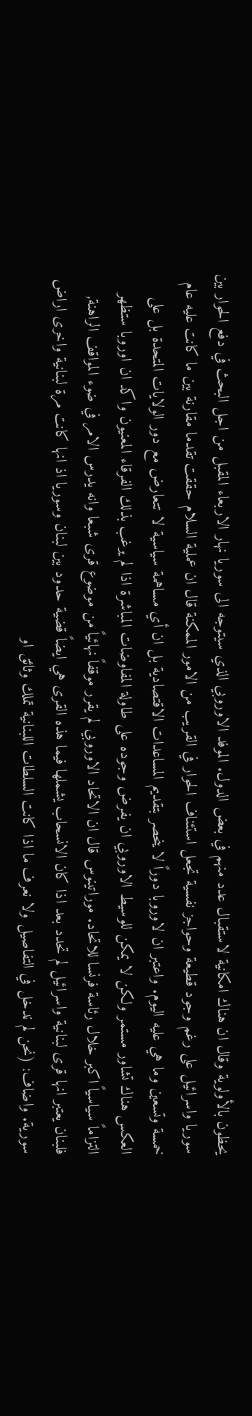يحظون بالأولوية وقال ان هناك امكانية لاستقبال عدد منهم في بعض الدول. الموفد الاوروبي الذي سيتوجه الى سوريا نهار الاربعاء المقبل من اجل البحث في دفع الحوار بين سوريا واسرائيل على رغم وجود قطيعة وحواجز نفسية تجعل استئناف الحوار في القريب من الامور الممكنة قال ان عملية السلام حققت تقدما مقارنة بين ما كانت عليه عام خمسة وتسعين وما هي عليه اليوم. واعتبر ان لاوروبا دوراً لا ينحصر بتقديم المساعدات الاقتصادية بل ان أي مساهمة سياسية لا تتعارض مع دور الولايات المتحدة بل على العكس هناك تشاور مستمر ولكن لا يمكن للوسيط الاوروبي ان يفرض وجوده على طاولة المفاوضات المباشرة اذا لم يرغب بذلك الفرقاء المعنيون واكد ان اوروبا ستظهر التزاماً سياسياً اكبر خلال رئاسة فرنسا للاتحاد. موراتينوس قال ان الاتحاد الاوروبي لم يقرر موقفاً نهائياً من موضوع قرى شبعا وانه يدرس الامر في ضوء المواقف الراهنة, فلبنان يعتبر انها قرى لبنانية واسرائيل لم تحدد بعد اذا كان الانسحاب يشملها فيما هذه القرى هي ايضاً قضية حدود بين لبنان وسوريا اذ انها كانت مرة لبنانية واخرى اراض سورية. واضاف: (نحن لم ندخل في التفاصيل ولا نعرف ما اذا كانت السلطات اللبنانية تملك وثائق او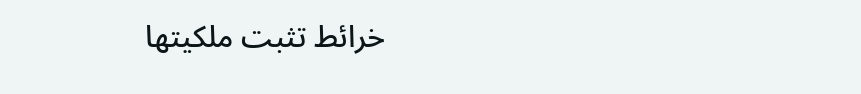خرائط تثبت ملكيتها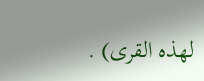لهذه القرى) .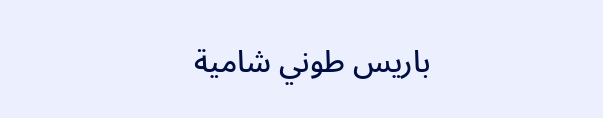باريس طوني شامية